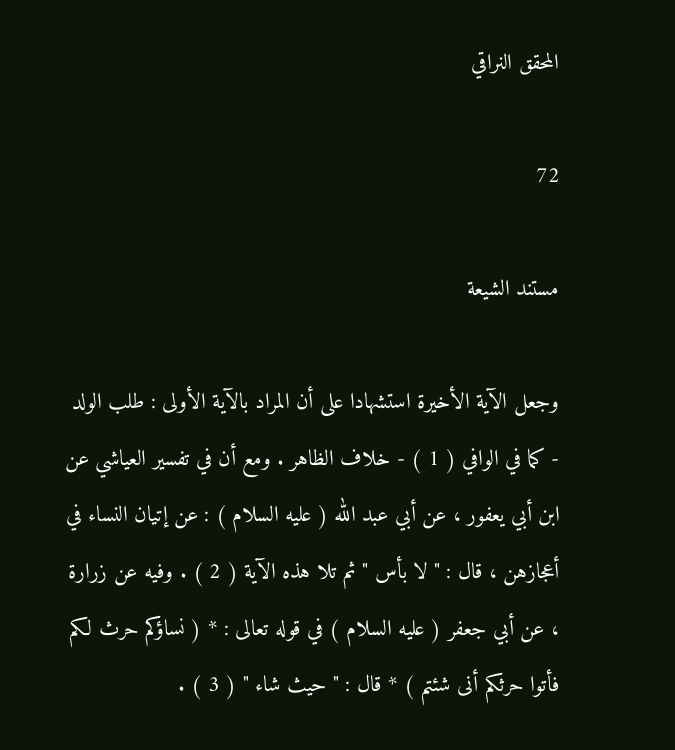المحقق النراقي

72

مستند الشيعة

وجعل الآية الأخيرة استشهادا على أن المراد بالآية الأولى : طلب الولد - كما في الوافي ( 1 ) - خلاف الظاهر . ومع أن في تفسير العياشي عن ابن أبي يعفور ، عن أبي عبد الله ( عليه السلام ) : عن إتيان النساء في أعجازهن ، قال : " لا بأس " ثم تلا هذه الآية ( 2 ) . وفيه عن زرارة ، عن أبي جعفر ( عليه السلام ) في قوله تعالى : * ( نساؤكم حرث لكم فأتوا حرثكم أنى شئتم ) * قال : " حيث شاء " ( 3 ) .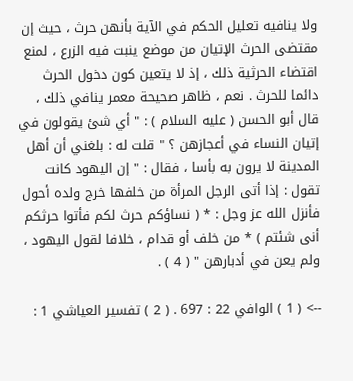ولا ينافيه تعليل الحكم في الآية بأنهن حرث ، حيث إن مقتضى الحرث الإتيان من موضع ينبت فيه الزرع ، لمنع اقتضاء الحرثية ذلك ، إذ لا يتعين كون دخول الحرث دائما للحرث . نعم ، ظاهر صحيحة معمر ينافي ذلك ، قال أبو الحسن ( عليه السلام ) : " أي شئ يقولون في إتيان النساء في أعجازهن ؟ " قلت له : بلغني أن أهل المدينة لا يرون به بأسا ، فقال : " إن اليهود كانت تقول : إذا أتى الرجل المرأة من خلفها خرج ولده أحول فأنزل الله عز وجل : * ( نساؤكم حرث لكم فأتوا حرثكم أنى شئتم ) * من خلف أو قدام ، خلافا لقول اليهود ، ولم يعن في أدبارهن " ( 4 ) .

--> ( 1 ) الوافي 22 : 697 . ( 2 ) تفسير العياشي 1 :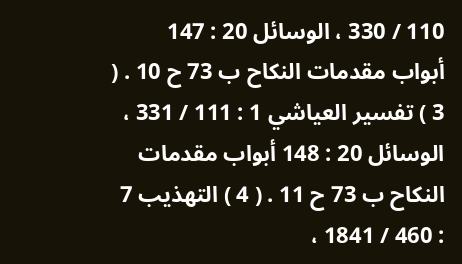110 / 330 ، الوسائل 20 : 147 أبواب مقدمات النكاح ب 73 ح 10 . ( 3 ) تفسير العياشي 1 : 111 / 331 ، الوسائل 20 : 148 أبواب مقدمات النكاح ب 73 ح 11 . ( 4 ) التهذيب 7 : 460 / 1841 ،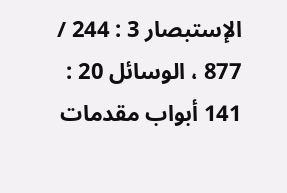الإستبصار 3 : 244 / 877 ، الوسائل 20 : 141 أبواب مقدمات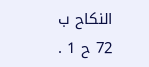النكاح ب 72 ح 1 .